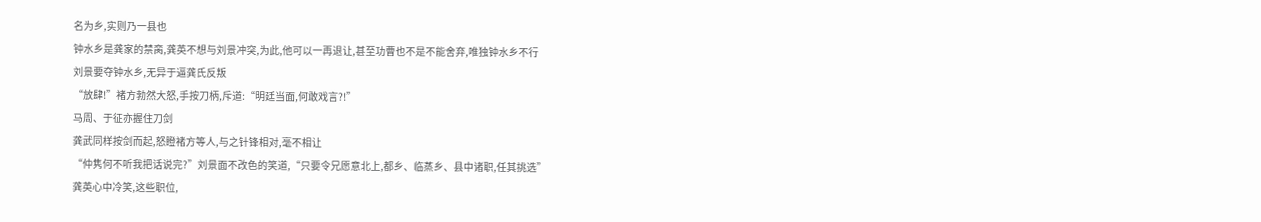名为乡,实则乃一县也
钟水乡是龚家的禁脔,龚英不想与刘景冲突,为此,他可以一再退让,甚至功曹也不是不能舍弃,唯独钟水乡不行
刘景要夺钟水乡,无异于逼龚氏反叛
“放肆!”褚方勃然大怒,手按刀柄,斥道:“明廷当面,何敢戏言?!”
马周、于征亦握住刀剑
龚武同样按剑而起,怒瞪褚方等人,与之针锋相对,毫不相让
“仲隽何不听我把话说完?”刘景面不改色的笑道,“只要令兄愿意北上,都乡、临蒸乡、县中诸职,任其挑选”
龚英心中冷笑,这些职位,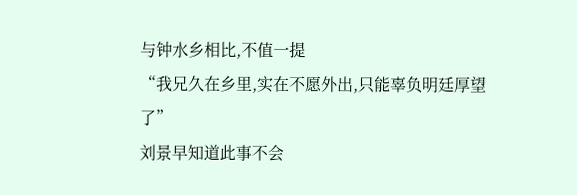与钟水乡相比,不值一提
“我兄久在乡里,实在不愿外出,只能辜负明廷厚望了”
刘景早知道此事不会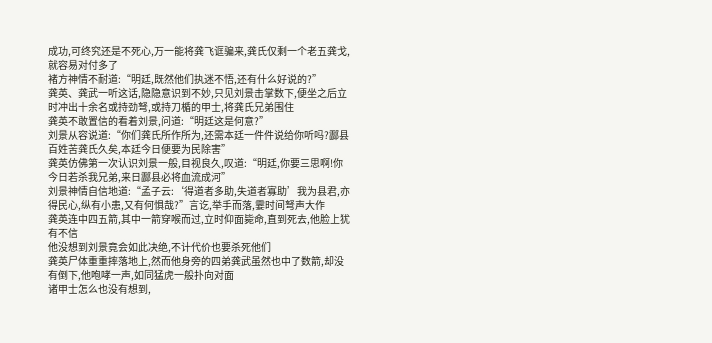成功,可终究还是不死心,万一能将龚飞诓骗来,龚氏仅剩一个老五龚戈,就容易对付多了
褚方神情不耐道:“明廷,既然他们执迷不悟,还有什么好说的?”
龚英、龚武一听这话,隐隐意识到不妙,只见刘景击掌数下,便坐之后立时冲出十余名或持劲弩,或持刀楯的甲士,将龚氏兄弟围住
龚英不敢置信的看着刘景,问道:“明廷这是何意?”
刘景从容说道:“你们龚氏所作所为,还需本廷一件件说给你听吗?酃县百姓苦龚氏久矣,本廷今日便要为民除害”
龚英仿佛第一次认识刘景一般,目视良久,叹道:“明廷,你要三思啊!你今日若杀我兄弟,来日酃县必将血流成河”
刘景神情自信地道:“孟子云:‘得道者多助,失道者寡助’我为县君,亦得民心,纵有小患,又有何惧哉?”言讫,举手而落,霎时间弩声大作
龚英连中四五箭,其中一箭穿喉而过,立时仰面毙命,直到死去,他脸上犹有不信
他没想到刘景竟会如此决绝,不计代价也要杀死他们
龚英尸体重重摔落地上,然而他身旁的四弟龚武虽然也中了数箭,却没有倒下,他咆哮一声,如同猛虎一般扑向对面
诸甲士怎么也没有想到,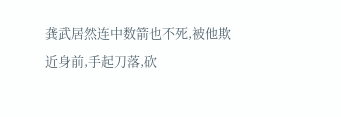龚武居然连中数箭也不死,被他欺近身前,手起刀落,砍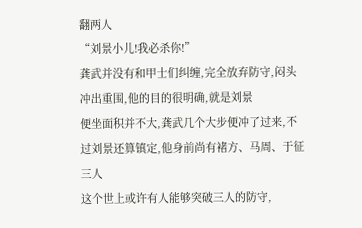翻两人
“刘景小儿!我必杀你!”
龚武并没有和甲士们纠缠,完全放弃防守,闷头冲出重围,他的目的很明确,就是刘景
便坐面积并不大,龚武几个大步便冲了过来,不过刘景还算镇定,他身前尚有褚方、马周、于征三人
这个世上或许有人能够突破三人的防守,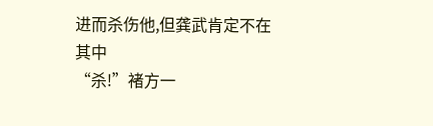进而杀伤他,但龚武肯定不在其中
“杀!”褚方一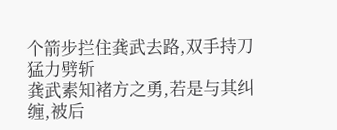个箭步拦住龚武去路,双手持刀猛力劈斩
龚武素知褚方之勇,若是与其纠缠,被后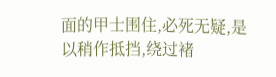面的甲士围住,必死无疑,是以稍作抵挡,绕过褚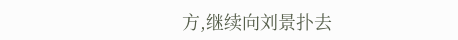方,继续向刘景扑去